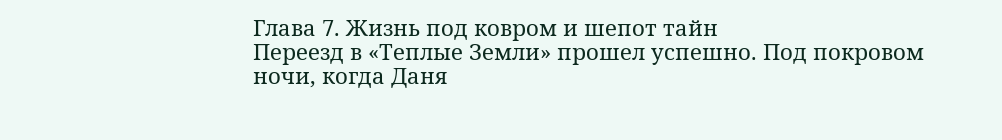Глава 7. Жизнь под ковром и шепот тайн
Переезд в «Теплые Земли» прошел успешно. Под покровом ночи, когда Даня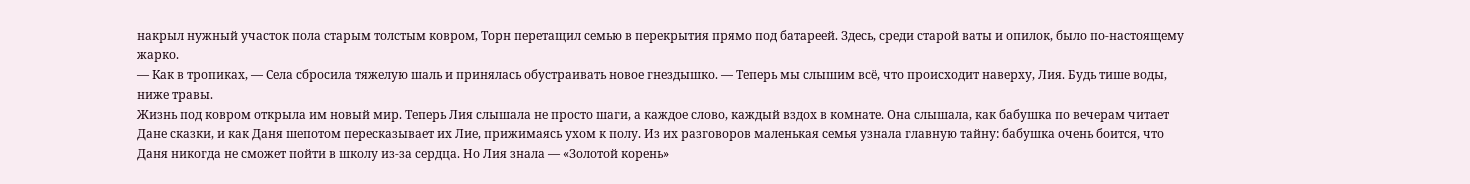накрыл нужный участок пола старым толстым ковром, Торн перетащил семью в перекрытия прямо под батареей. Здесь, среди старой ваты и опилок, было по-настоящему жарко.
— Как в тропиках, — Села сбросила тяжелую шаль и принялась обустраивать новое гнездышко. — Теперь мы слышим всё, что происходит наверху, Лия. Будь тише воды, ниже травы.
Жизнь под ковром открыла им новый мир. Теперь Лия слышала не просто шаги, а каждое слово, каждый вздох в комнате. Она слышала, как бабушка по вечерам читает Дане сказки, и как Даня шепотом пересказывает их Лие, прижимаясь ухом к полу. Из их разговоров маленькая семья узнала главную тайну: бабушка очень боится, что Даня никогда не сможет пойти в школу из-за сердца. Но Лия знала — «Золотой корень»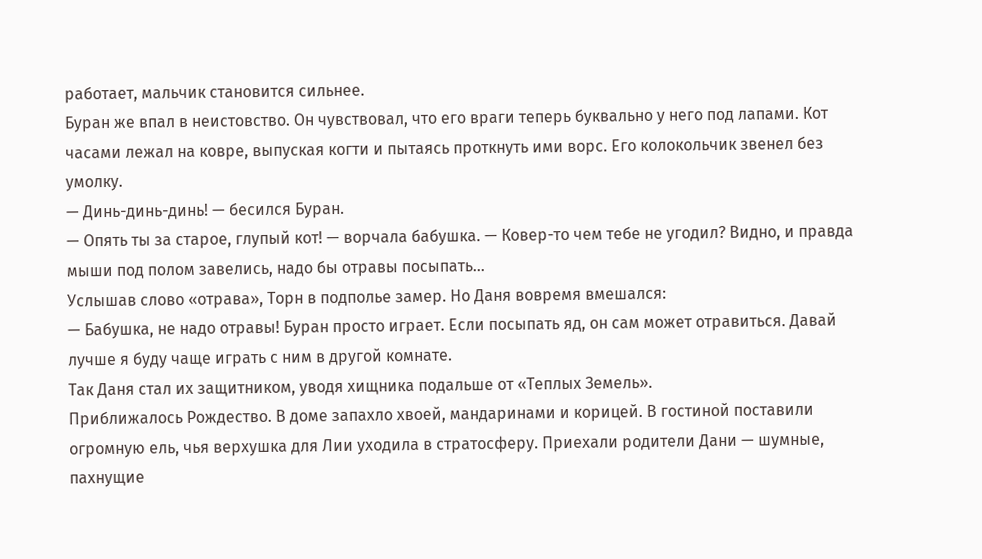работает, мальчик становится сильнее.
Буран же впал в неистовство. Он чувствовал, что его враги теперь буквально у него под лапами. Кот часами лежал на ковре, выпуская когти и пытаясь проткнуть ими ворс. Его колокольчик звенел без умолку.
— Динь-динь-динь! — бесился Буран.
— Опять ты за старое, глупый кот! — ворчала бабушка. — Ковер-то чем тебе не угодил? Видно, и правда мыши под полом завелись, надо бы отравы посыпать…
Услышав слово «отрава», Торн в подполье замер. Но Даня вовремя вмешался:
— Бабушка, не надо отравы! Буран просто играет. Если посыпать яд, он сам может отравиться. Давай лучше я буду чаще играть с ним в другой комнате.
Так Даня стал их защитником, уводя хищника подальше от «Теплых Земель».
Приближалось Рождество. В доме запахло хвоей, мандаринами и корицей. В гостиной поставили огромную ель, чья верхушка для Лии уходила в стратосферу. Приехали родители Дани — шумные, пахнущие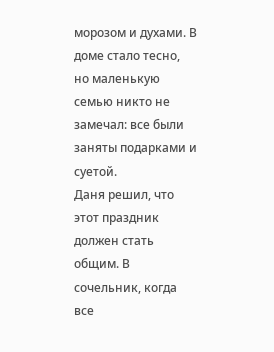морозом и духами. В доме стало тесно, но маленькую семью никто не замечал: все были заняты подарками и суетой.
Даня решил, что этот праздник должен стать общим. В сочельник, когда все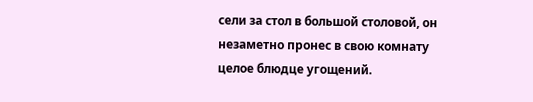сели за стол в большой столовой, он незаметно пронес в свою комнату целое блюдце угощений.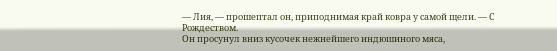— Лия, — прошептал он, приподнимая край ковра у самой щели. — С Рождеством.
Он просунул вниз кусочек нежнейшего индюшиного мяса,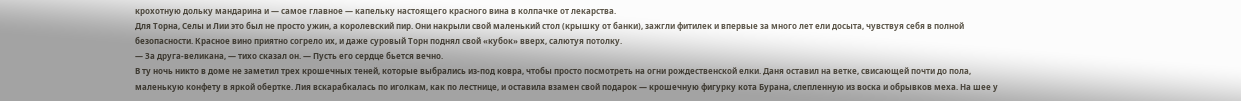крохотную дольку мандарина и — самое главное — капельку настоящего красного вина в колпачке от лекарства.
Для Торна, Селы и Лии это был не просто ужин, а королевский пир. Они накрыли свой маленький стол (крышку от банки), зажгли фитилек и впервые за много лет ели досыта, чувствуя себя в полной безопасности. Красное вино приятно согрело их, и даже суровый Торн поднял свой «кубок» вверх, салютуя потолку.
— За друга-великана, — тихо сказал он. — Пусть его сердце бьется вечно.
В ту ночь никто в доме не заметил трех крошечных теней, которые выбрались из-под ковра, чтобы просто посмотреть на огни рождественской елки. Даня оставил на ветке, свисающей почти до пола, маленькую конфету в яркой обертке. Лия вскарабкалась по иголкам, как по лестнице, и оставила взамен свой подарок — крошечную фигурку кота Бурана, слепленную из воска и обрывков меха. На шее у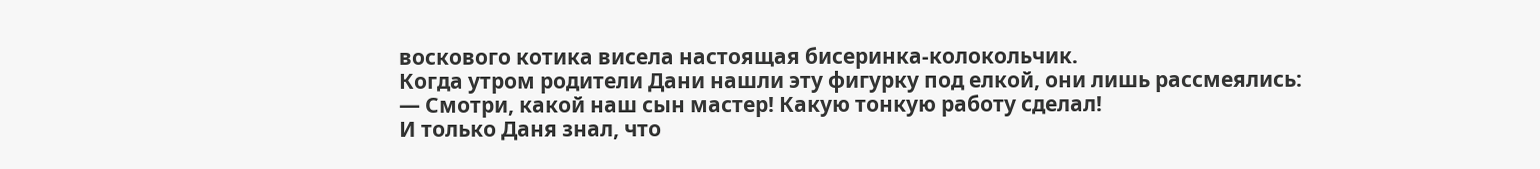воскового котика висела настоящая бисеринка-колокольчик.
Когда утром родители Дани нашли эту фигурку под елкой, они лишь рассмеялись:
— Смотри, какой наш сын мастер! Какую тонкую работу сделал!
И только Даня знал, что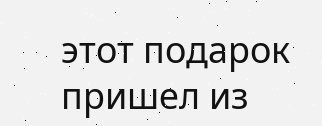этот подарок пришел из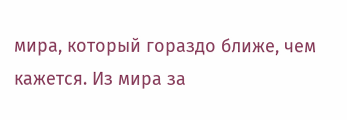мира, который гораздо ближе, чем кажется. Из мира за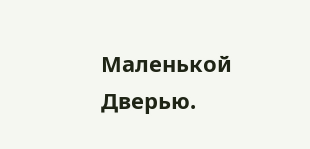Маленькой Дверью.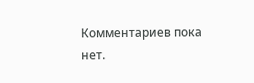Комментариев пока нет.